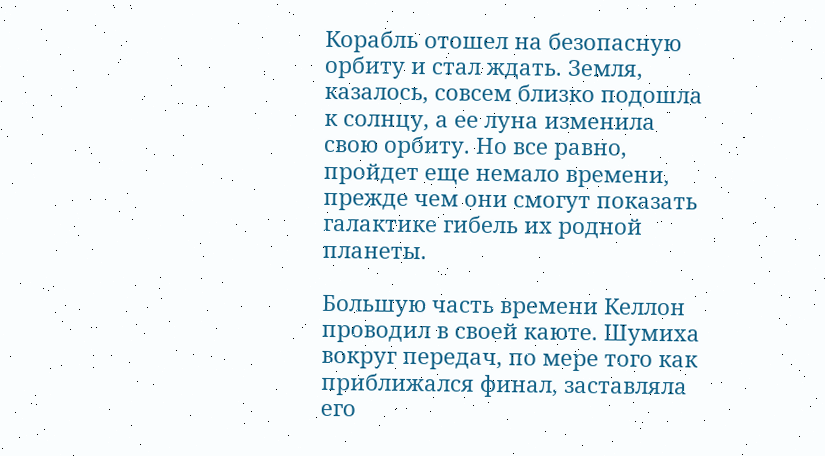Корабль отошел на безопасную орбиту и стал ждать. Земля, казалось, совсем близко подошла к солнцу, а ее луна изменила свою орбиту. Но все равно, пройдет еще немало времени, прежде чем они смогут показать галактике гибель их родной планеты.

Большую часть времени Келлон проводил в своей каюте. Шумиха вокруг передач, по мере того как приближался финал, заставляла его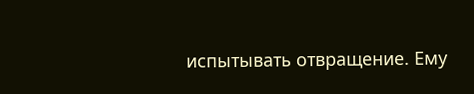испытывать отвращение. Ему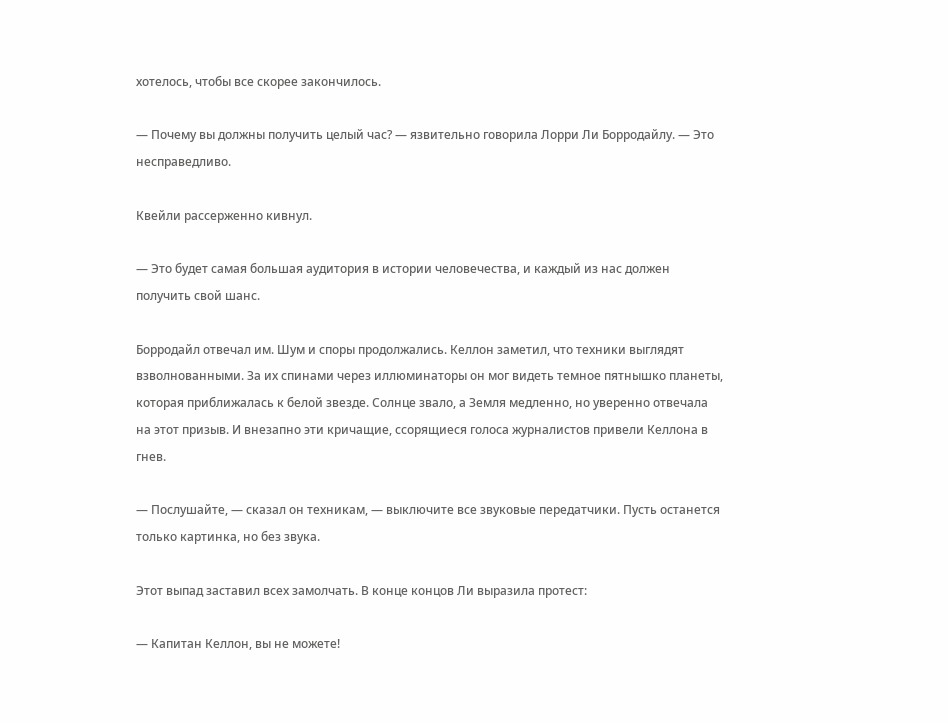хотелось, чтобы все скорее закончилось.

— Почему вы должны получить целый час? — язвительно говорила Лорри Ли Борродайлу. — Это несправедливо.

Квейли рассерженно кивнул.

— Это будет самая большая аудитория в истории человечества, и каждый из нас должен получить свой шанс.

Борродайл отвечал им. Шум и споры продолжались. Келлон заметил, что техники выглядят взволнованными. За их спинами через иллюминаторы он мог видеть темное пятнышко планеты, которая приближалась к белой звезде. Солнце звало, а Земля медленно, но уверенно отвечала на этот призыв. И внезапно эти кричащие, ссорящиеся голоса журналистов привели Келлона в гнев.

— Послушайте, — сказал он техникам, — выключите все звуковые передатчики. Пусть останется только картинка, но без звука.

Этот выпад заставил всех замолчать. В конце концов Ли выразила протест:

— Капитан Келлон, вы не можете!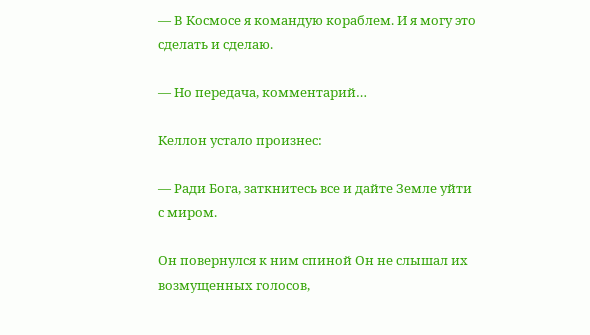— В Космосе я командую кораблем. И я могу это сделать и сделаю.

— Но передача, комментарий…

Келлон устало произнес:

— Ради Бога, заткнитесь все и дайте Земле уйти с миром.

Он повернулся к ним спиной Он не слышал их возмущенных голосов,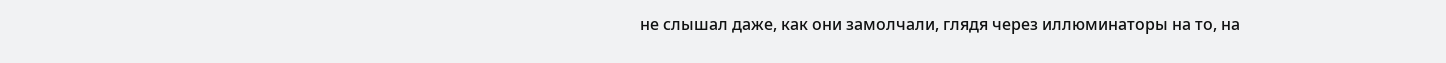не слышал даже, как они замолчали, глядя через иллюминаторы на то, на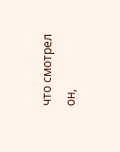что смотрел он,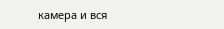камера и вся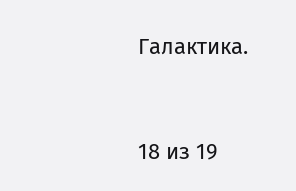Галактика.



18 из 19